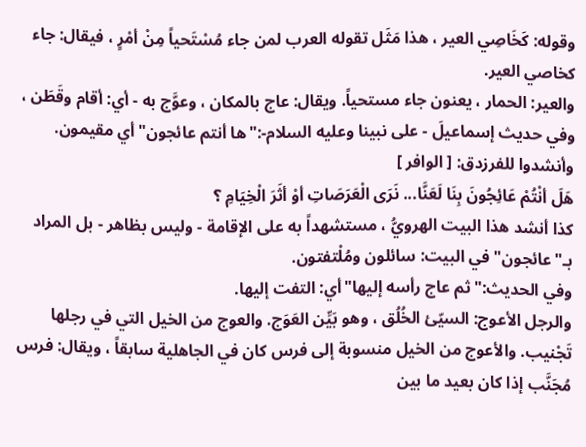وقوله: كَخَاصِي العير ، هذا مَثَل تقوله العرب لمن جاء مُسْتَحياً مِنْ أمْرٍ ، فيقال: جاء كخاصي العير.
والعير: الحمار ، يعنون جاء مستحياً. ويقال: عاج بالمكان ، وعوَّج به - أي: أقام وقَطَن ، وفي حديث إسماعيلَ - على نبينا وعليه السلام-:"ها أنتم عائجون"أي مقيمون.
وأنشدوا للفرزدق: [ الوافر ]
هَلَ أنْتُمْ عَائِجُونَ بِنَا لَعَنَّا... نَرَى الْعَرَصَاتِ أوْ أثَرَ الْخِيَامِ ؟
كذا أنشد هذا البيت الهرويُّ ، مستشهداً به على الإقامة - وليس بظاهر - بل المراد بـ"عائجون"في البيت: سائلون ومُلْتفتون.
وفي الحديث:"ثم عاج رأسه إليها"أي: التفت إليها.
والرجل الأعوج: السيّئ الخُلُق ، وهو بَيِّن العَوَج. والعوج من الخيل التي في رجلها تَجْنيب. والأعوج من الخيل منسوبة إلى فرس كان في الجاهلية سابقاً ، ويقال: فرس مُجَنَّب إذا كان بعيد ما بين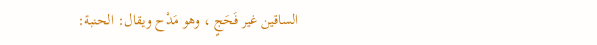الساقين غير فَحَجٍ ، وهو مَدْح ويقال: الحنبة: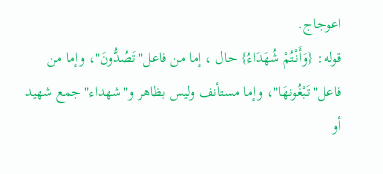اعوجاج.
قوله: {وَأَنْتُمْ شُهَدَاءُ} حال ، إما من فاعل"تَصُدُّونَ"، وإما من فاعل"تَبْغُونهَا"، وإما مستأنف وليس بظاهر و"شهداء"جمع شهيد أو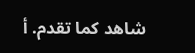شاهد كما تقدم. أ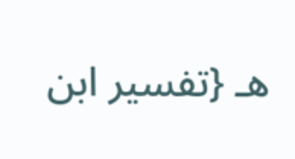هـ {تفسير ابن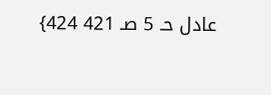عادل حـ 5 صـ 421 424}